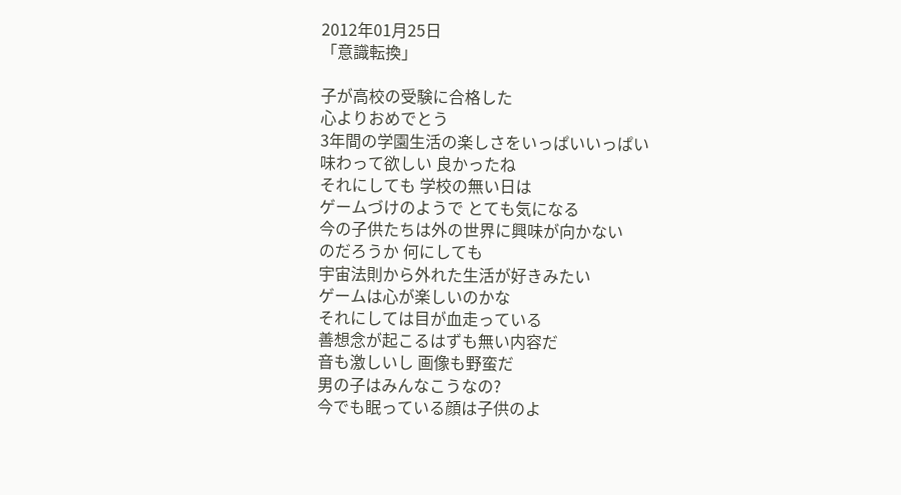2012年01月25日
「意識転換」

子が高校の受験に合格した
心よりおめでとう
3年間の学園生活の楽しさをいっぱいいっぱい
味わって欲しい 良かったね
それにしても 学校の無い日は
ゲームづけのようで とても気になる
今の子供たちは外の世界に興味が向かない
のだろうか 何にしても
宇宙法則から外れた生活が好きみたい
ゲームは心が楽しいのかな
それにしては目が血走っている
善想念が起こるはずも無い内容だ
音も激しいし 画像も野蛮だ
男の子はみんなこうなの?
今でも眠っている顔は子供のよ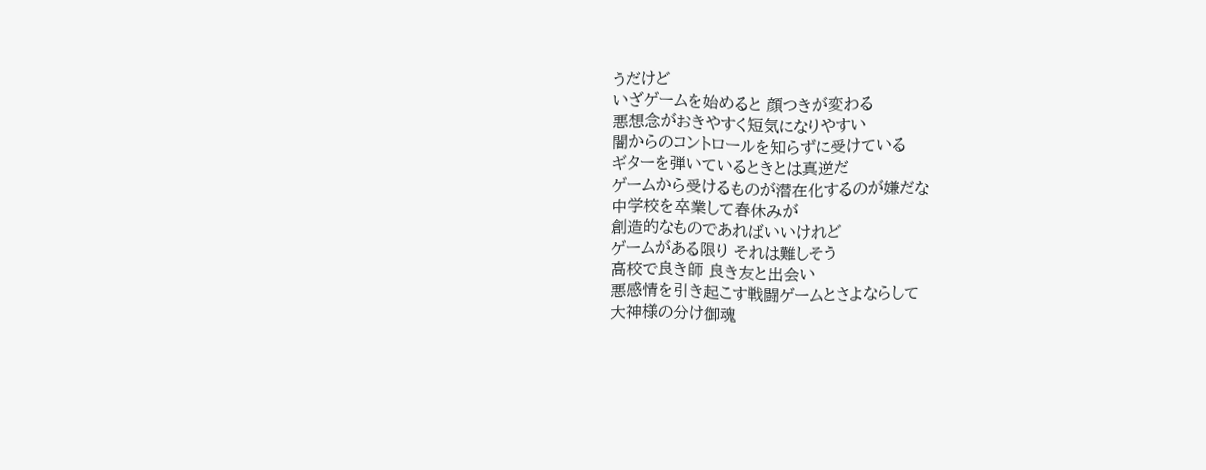うだけど
いざゲームを始めると 顔つきが変わる
悪想念がおきやすく短気になりやすい
闇からのコントロールを知らずに受けている
ギターを弾いているときとは真逆だ
ゲームから受けるものが潜在化するのが嫌だな
中学校を卒業して春休みが
創造的なものであればいいけれど
ゲームがある限り それは難しそう
高校で良き師 良き友と出会い
悪感情を引き起こす戦闘ゲームとさよならして
大神様の分け御魂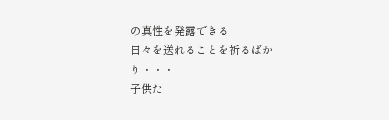の真性を発露できる
日々を送れることを祈るばかり・・・
子供た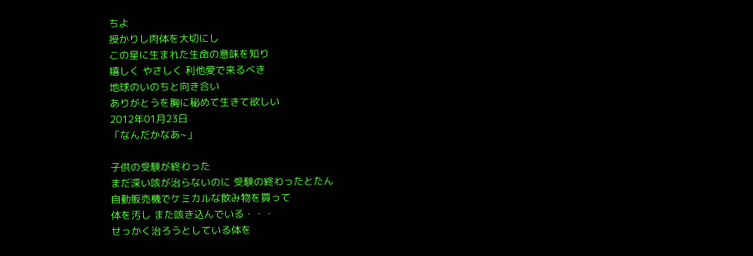ちよ
授かりし肉体を大切にし
この星に生まれた生命の意味を知り
嬉しく やさしく 利他愛で来るべき
地球のいのちと向き合い
ありがとうを胸に秘めて生きて欲しい
2012年01月23日
「なんだかなあ~」

子供の受験が終わった
まだ深い咳が治らないのに 受験の終わったとたん
自動販売機でケミカルな飲み物を買って
体を汚し また咳き込んでいる・・・
せっかく治ろうとしている体を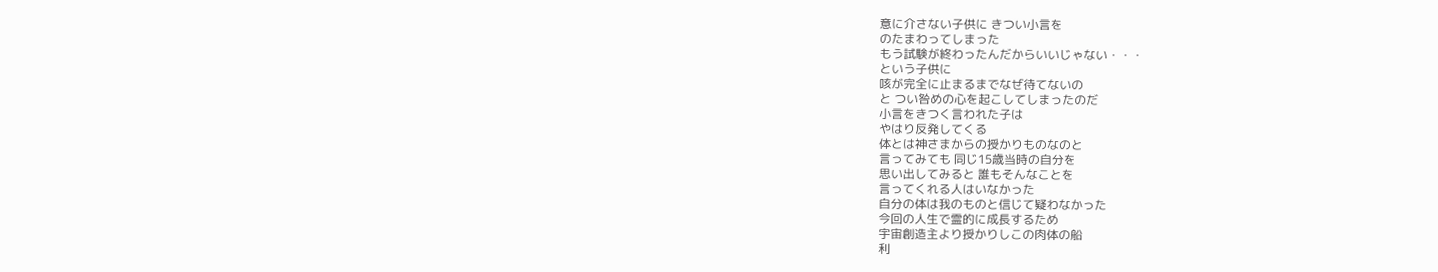意に介さない子供に きつい小言を
のたまわってしまった
もう試験が終わったんだからいいじゃない・・・
という子供に
咳が完全に止まるまでなぜ待てないの
と つい咎めの心を起こしてしまったのだ
小言をきつく言われた子は
やはり反発してくる
体とは神さまからの授かりものなのと
言ってみても 同じ15歳当時の自分を
思い出してみると 誰もそんなことを
言ってくれる人はいなかった
自分の体は我のものと信じて疑わなかった
今回の人生で霊的に成長するため
宇宙創造主より授かりしこの肉体の船
利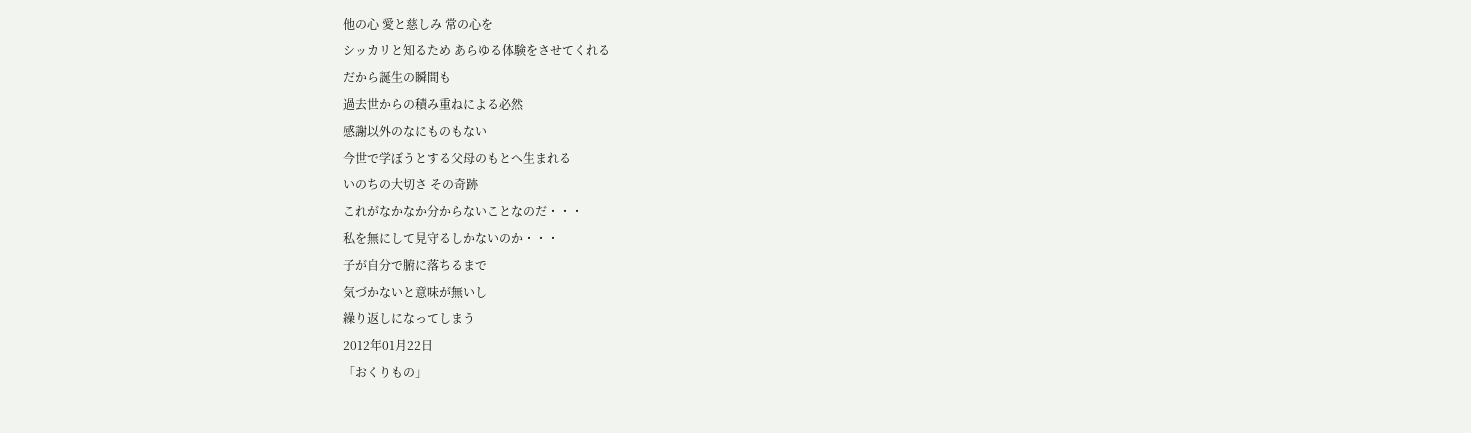他の心 愛と慈しみ 常の心を
シッカリと知るため あらゆる体験をさせてくれる
だから誕生の瞬間も
過去世からの積み重ねによる必然
感謝以外のなにものもない
今世で学ぼうとする父母のもとへ生まれる
いのちの大切さ その奇跡
これがなかなか分からないことなのだ・・・
私を無にして見守るしかないのか・・・
子が自分で腑に落ちるまで
気づかないと意味が無いし
繰り返しになってしまう
2012年01月22日
「おくりもの」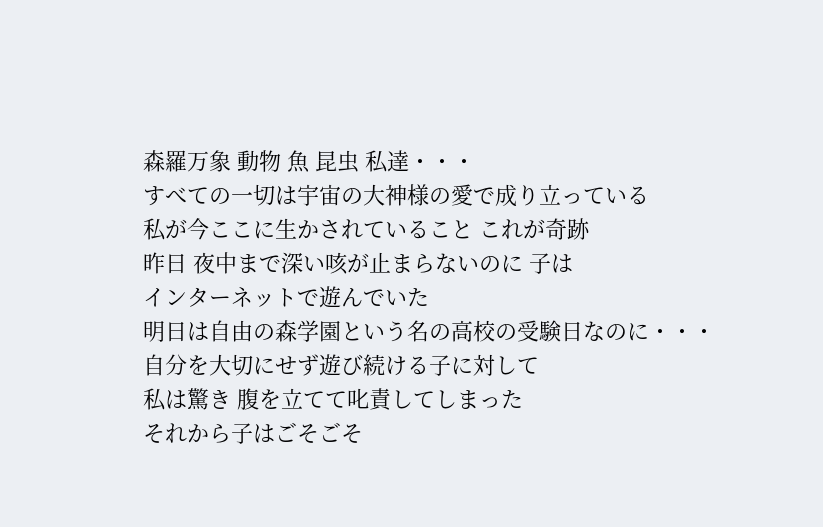森羅万象 動物 魚 昆虫 私達・・・
すべての一切は宇宙の大神様の愛で成り立っている
私が今ここに生かされていること これが奇跡
昨日 夜中まで深い咳が止まらないのに 子は
インターネットで遊んでいた
明日は自由の森学園という名の高校の受験日なのに・・・
自分を大切にせず遊び続ける子に対して
私は驚き 腹を立てて叱責してしまった
それから子はごそごそ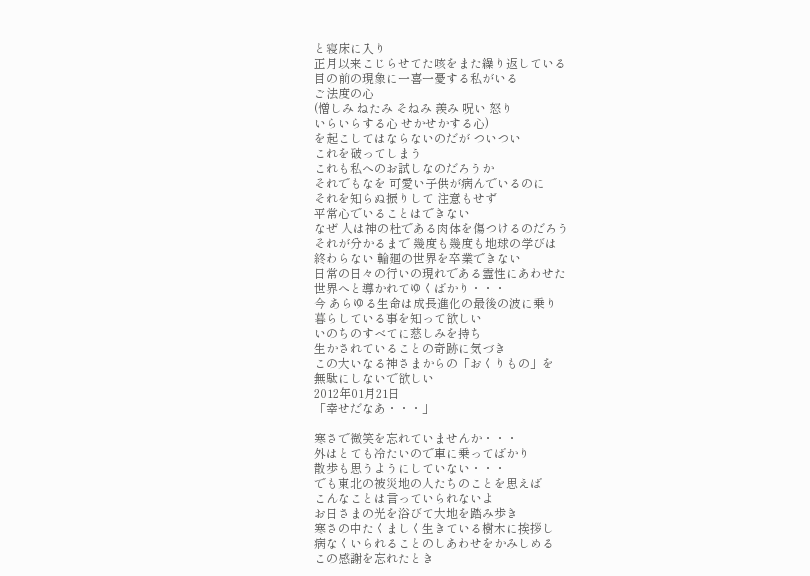と寝床に入り
正月以来こじらせてた咳をまた繰り返している
目の前の現象に一喜一憂する私がいる
ご法度の心
(憎しみ ねたみ そねみ 羨み 呪い 怒り
いらいらする心 せかせかする心)
を起こしてはならないのだが ついつい
これを破ってしまう
これも私へのお試しなのだろうか
それでもなを 可愛い子供が病んでいるのに
それを知らぬ振りして 注意もせず
平常心でいることはできない
なぜ 人は神の杜である肉体を傷つけるのだろう
それが分かるまで 幾度も幾度も地球の学びは
終わらない 輪廻の世界を卒業できない
日常の日々の行いの現れである霊性にあわせた
世界へと導かれてゆくばかり・・・
今 あらゆる生命は成長進化の最後の波に乗り
暮らしている事を知って欲しい
いのちのすべてに慈しみを持ち
生かされていることの奇跡に気づき
この大いなる神さまからの「おくりもの」を
無駄にしないで欲しい
2012年01月21日
「幸せだなあ・・・」

寒さで微笑を忘れていませんか・・・
外はとても冷たいので車に乗ってばかり
散歩も思うようにしていない・・・
でも東北の被災地の人たちのことを思えば
こんなことは言っていられないよ
お日さまの光を浴びて大地を踏み歩き
寒さの中たくましく生きている樹木に挨拶し
病なくいられることのしあわせをかみしめる
この感謝を忘れたとき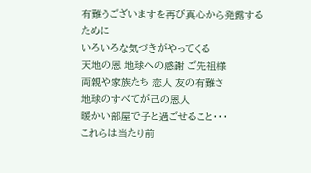有難うございますを再び真心から発露するために
いろいろな気づきがやってくる
天地の恩 地球への感謝 ご先祖様
両親や家族たち 恋人 友の有難さ
地球のすべてが己の恩人
暖かい部屋で子と過ごせること・・・
これらは当たり前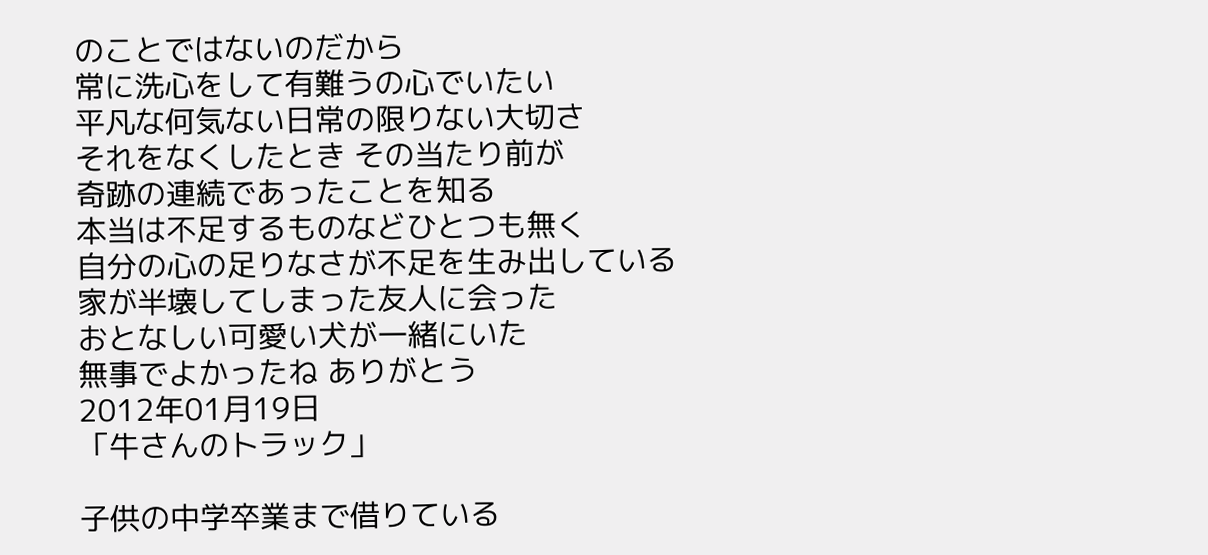のことではないのだから
常に洗心をして有難うの心でいたい
平凡な何気ない日常の限りない大切さ
それをなくしたとき その当たり前が
奇跡の連続であったことを知る
本当は不足するものなどひとつも無く
自分の心の足りなさが不足を生み出している
家が半壊してしまった友人に会った
おとなしい可愛い犬が一緒にいた
無事でよかったね ありがとう
2012年01月19日
「牛さんのトラック」

子供の中学卒業まで借りている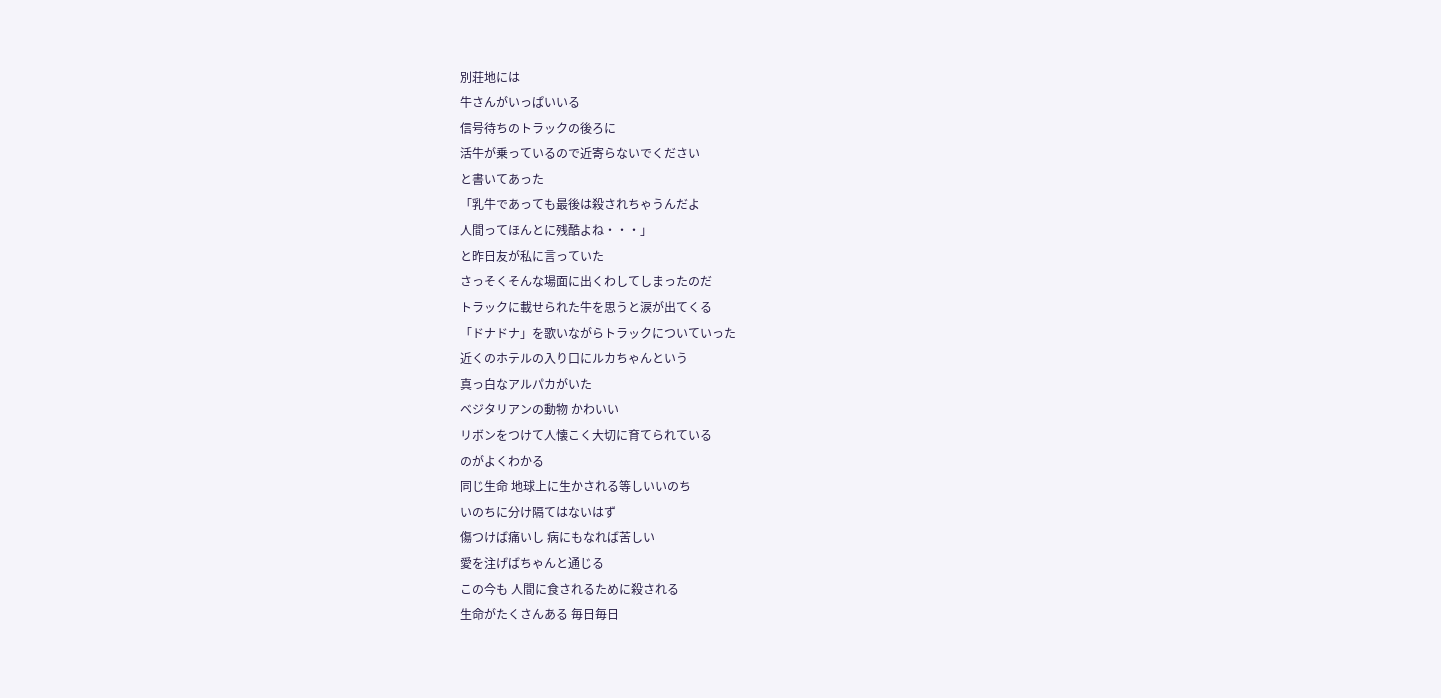別荘地には
牛さんがいっぱいいる
信号待ちのトラックの後ろに
活牛が乗っているので近寄らないでください
と書いてあった
「乳牛であっても最後は殺されちゃうんだよ
人間ってほんとに残酷よね・・・」
と昨日友が私に言っていた
さっそくそんな場面に出くわしてしまったのだ
トラックに載せられた牛を思うと涙が出てくる
「ドナドナ」を歌いながらトラックについていった
近くのホテルの入り口にルカちゃんという
真っ白なアルパカがいた
ベジタリアンの動物 かわいい
リボンをつけて人懐こく大切に育てられている
のがよくわかる
同じ生命 地球上に生かされる等しいいのち
いのちに分け隔てはないはず
傷つけば痛いし 病にもなれば苦しい
愛を注げばちゃんと通じる
この今も 人間に食されるために殺される
生命がたくさんある 毎日毎日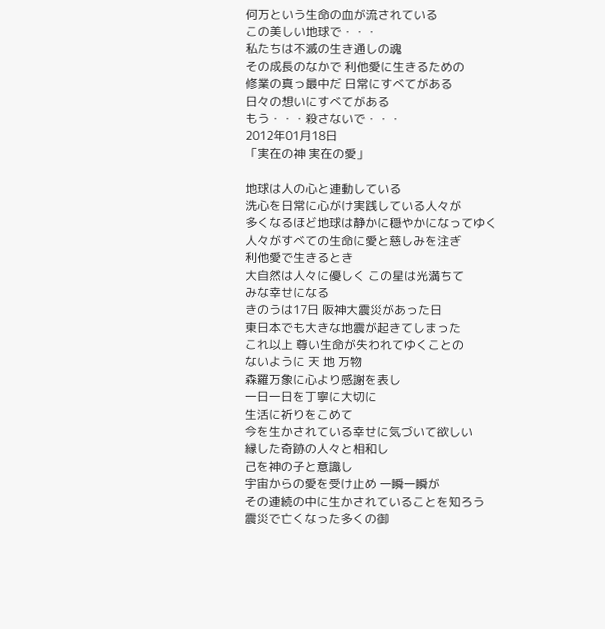何万という生命の血が流されている
この美しい地球で・・・
私たちは不滅の生き通しの魂
その成長のなかで 利他愛に生きるための
修業の真っ最中だ 日常にすべてがある
日々の想いにすべてがある
もう・・・殺さないで・・・
2012年01月18日
「実在の神 実在の愛」

地球は人の心と連動している
洗心を日常に心がけ実践している人々が
多くなるほど地球は静かに穏やかになってゆく
人々がすべての生命に愛と慈しみを注ぎ
利他愛で生きるとき
大自然は人々に優しく この星は光満ちて
みな幸せになる
きのうは17日 阪神大震災があった日
東日本でも大きな地震が起きてしまった
これ以上 尊い生命が失われてゆくことの
ないように 天 地 万物
森羅万象に心より感謝を表し
一日一日を丁寧に大切に
生活に祈りをこめて
今を生かされている幸せに気づいて欲しい
縁した奇跡の人々と相和し
己を神の子と意識し
宇宙からの愛を受け止め 一瞬一瞬が
その連続の中に生かされていることを知ろう
震災で亡くなった多くの御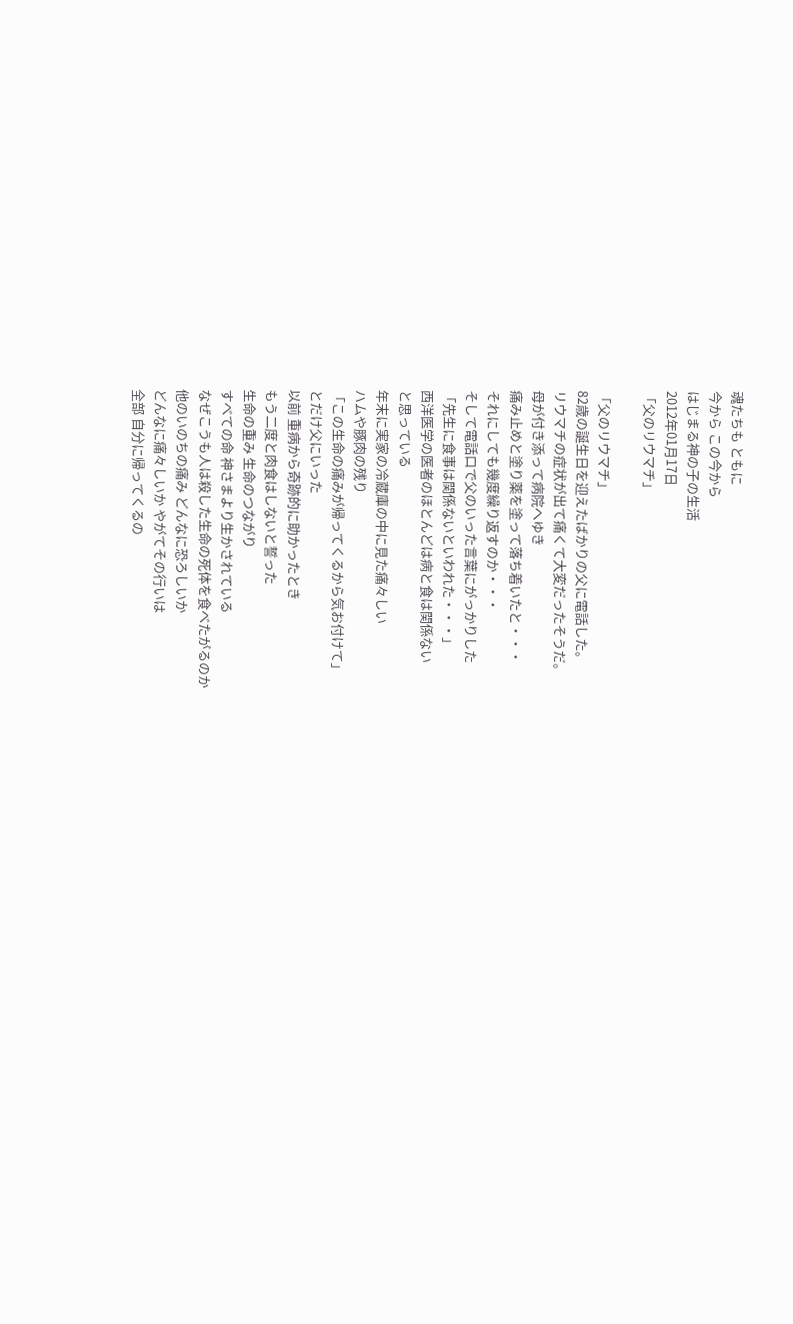魂たちも ともに
今から この今から
はじまる神の子の生活
2012年01月17日
「父のリウマチ」

「父のリウマチ」
82歳の誕生日を迎えたばかりの父に電話した。
リウマチの症状が出て痛くて大変だったそうだ。
母が付き添って病院へゆき
痛み止めと塗り薬を塗って落ち着いたと・・・
それにしても幾度繰り返すのか・・・
そして電話口で父のいった言葉にがっかりした
「先生に食事は関係ないといわれた・・・」
西洋医学の医者のほとんどは病と食は関係ない
と思っている
年末に実家の冷蔵庫の中に見た痛々しい
ハムや豚肉の残り
「この生命の痛みが帰ってくるから気お付けて」
とだけ父にいった
以前 重病から奇跡的に助かったとき
もう二度と肉食はしないと誓った
生命の重み 生命のつながり
すべての命 神さまより生かされている
なぜこうも人は殺した生命の死体を食べたがるのか
他のいのちの痛み どんなに恐ろしいか
どんなに痛々しいか やがてその行いは
全部 自分に帰ってくるの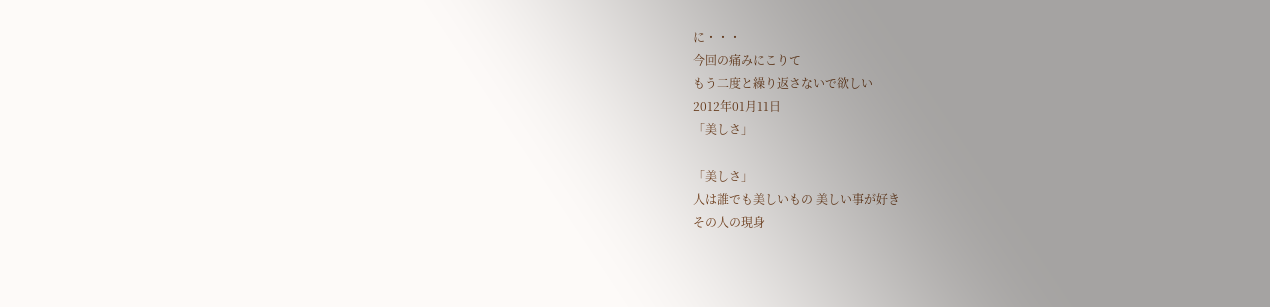に・・・
今回の痛みにこりて
もう二度と繰り返さないで欲しい
2012年01月11日
「美しさ」

「美しさ」
人は誰でも美しいもの 美しい事が好き
その人の現身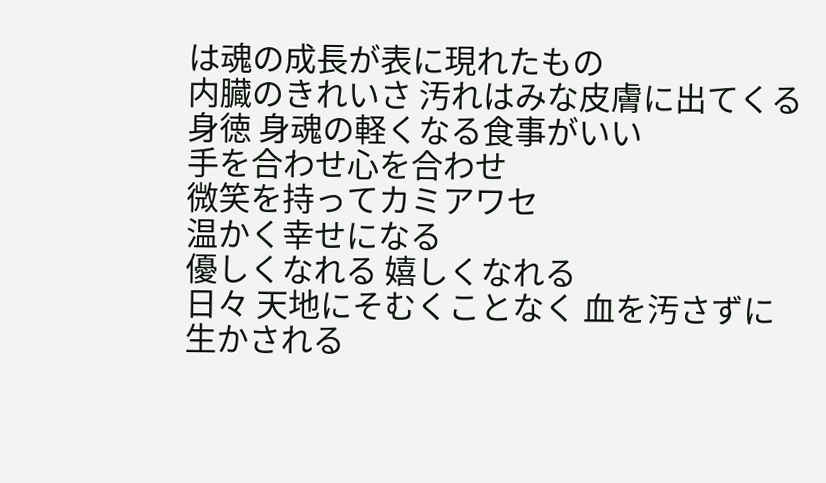は魂の成長が表に現れたもの
内臓のきれいさ 汚れはみな皮膚に出てくる
身徳 身魂の軽くなる食事がいい
手を合わせ心を合わせ
微笑を持ってカミアワセ
温かく幸せになる
優しくなれる 嬉しくなれる
日々 天地にそむくことなく 血を汚さずに
生かされる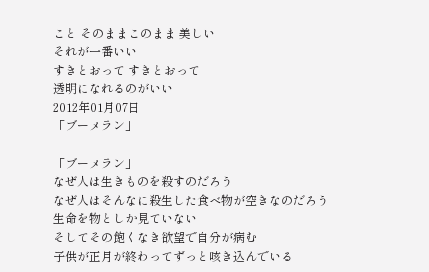こと そのままこのまま 美しい
それが一番いい
すきとおって すきとおって
透明になれるのがいい
2012年01月07日
「ブーメラン」

「ブーメラン」
なぜ人は生きものを殺すのだろう
なぜ人はそんなに殺生した食べ物が空きなのだろう
生命を物としか見ていない
そしてその飽くなき欲望で自分が病む
子供が正月が終わってずっと咳き込んでいる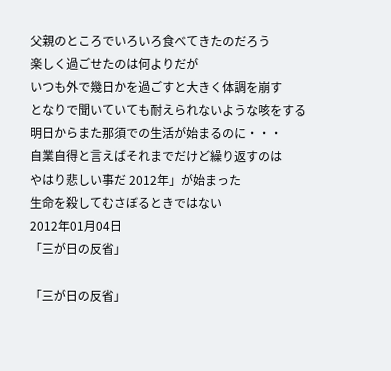父親のところでいろいろ食べてきたのだろう
楽しく過ごせたのは何よりだが
いつも外で幾日かを過ごすと大きく体調を崩す
となりで聞いていても耐えられないような咳をする
明日からまた那須での生活が始まるのに・・・
自業自得と言えばそれまでだけど繰り返すのは
やはり悲しい事だ 2012年」が始まった
生命を殺してむさぼるときではない
2012年01月04日
「三が日の反省」

「三が日の反省」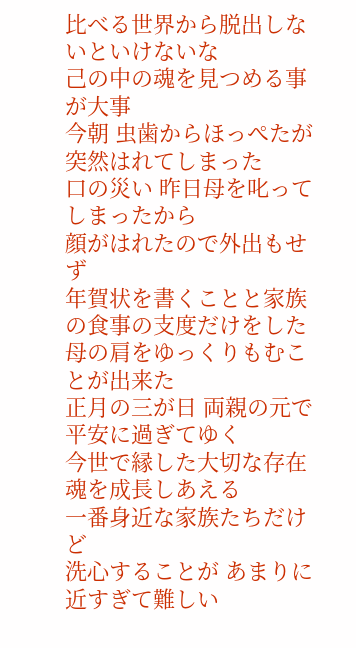比べる世界から脱出しないといけないな
己の中の魂を見つめる事が大事
今朝 虫歯からほっぺたが突然はれてしまった
口の災い 昨日母を叱ってしまったから
顔がはれたので外出もせず
年賀状を書くことと家族の食事の支度だけをした
母の肩をゆっくりもむことが出来た
正月の三が日 両親の元で平安に過ぎてゆく
今世で縁した大切な存在 魂を成長しあえる
一番身近な家族たちだけど
洗心することが あまりに近すぎて難しい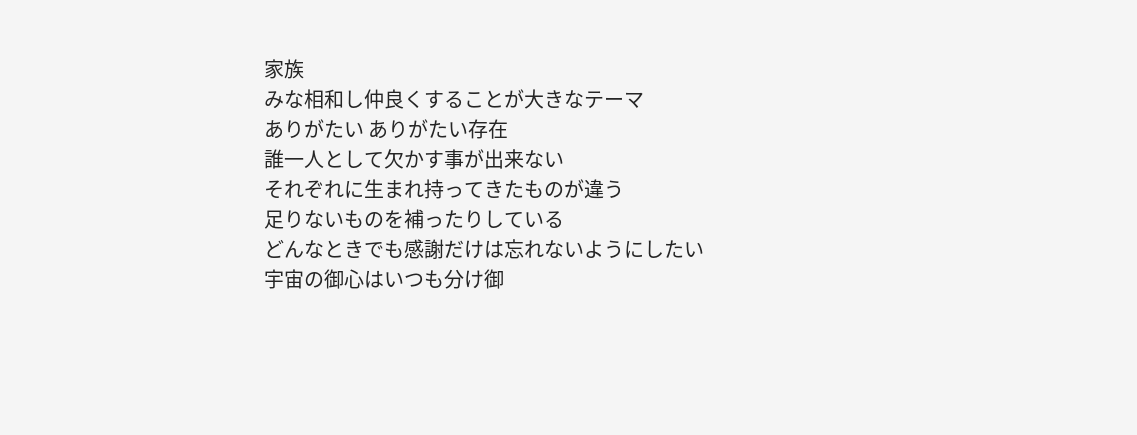家族
みな相和し仲良くすることが大きなテーマ
ありがたい ありがたい存在
誰一人として欠かす事が出来ない
それぞれに生まれ持ってきたものが違う
足りないものを補ったりしている
どんなときでも感謝だけは忘れないようにしたい
宇宙の御心はいつも分け御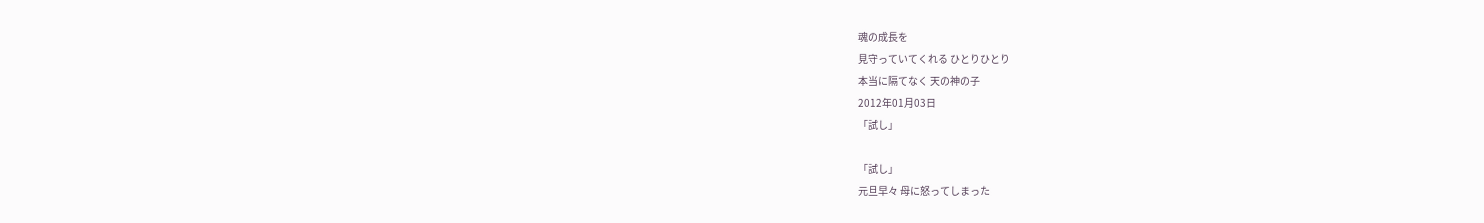魂の成長を
見守っていてくれる ひとりひとり
本当に隔てなく 天の神の子
2012年01月03日
「試し」

「試し」
元旦早々 母に怒ってしまった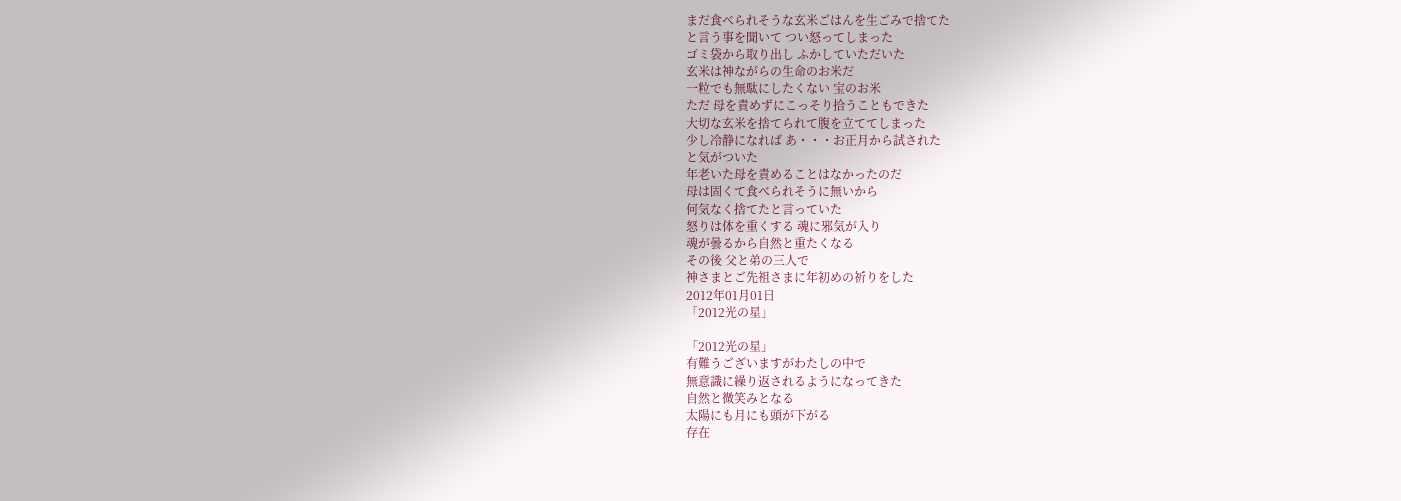まだ食べられそうな玄米ごはんを生ごみで捨てた
と言う事を聞いて つい怒ってしまった
ゴミ袋から取り出し ふかしていただいた
玄米は神ながらの生命のお米だ
一粒でも無駄にしたくない 宝のお米
ただ 母を責めずにこっそり拾うこともできた
大切な玄米を捨てられて腹を立ててしまった
少し冷静になれば あ・・・お正月から試された
と気がついた
年老いた母を責めることはなかったのだ
母は固くて食べられそうに無いから
何気なく捨てたと言っていた
怒りは体を重くする 魂に邪気が入り
魂が曇るから自然と重たくなる
その後 父と弟の三人で
神さまとご先祖さまに年初めの祈りをした
2012年01月01日
「2012光の星」

「2012光の星」
有難うございますがわたしの中で
無意識に繰り返されるようになってきた
自然と微笑みとなる
太陽にも月にも頭が下がる
存在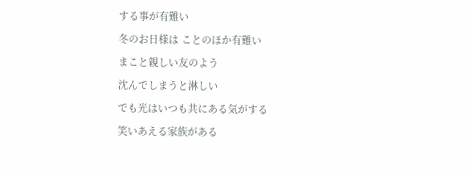する事が有難い
冬のお日様は ことのほか有難い
まこと親しい友のよう
沈んでしまうと淋しい
でも光はいつも共にある気がする
笑いあえる家族がある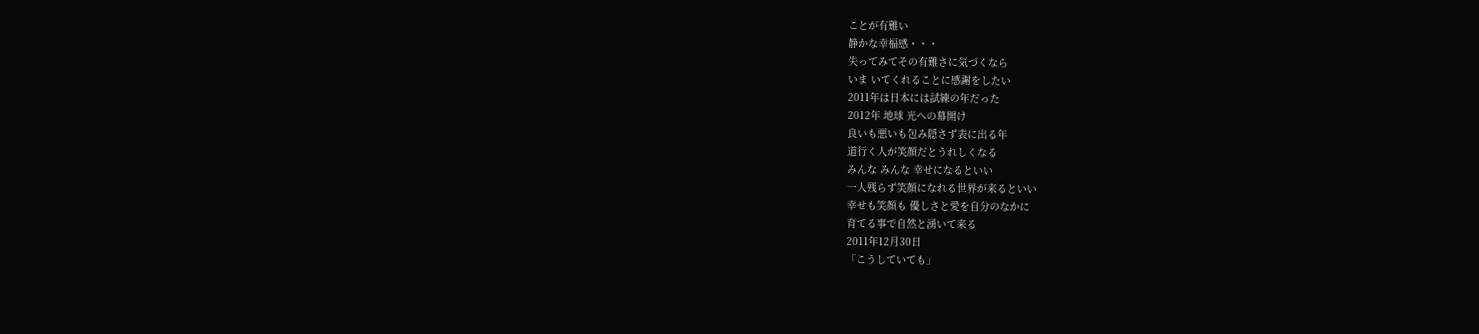ことが有難い
静かな幸福感・・・
失ってみてその有難さに気づくなら
いま いてくれることに感謝をしたい
2011年は日本には試練の年だった
2012年 地球 光への幕開け
良いも悪いも包み隠さず表に出る年
道行く人が笑顔だとうれしくなる
みんな みんな 幸せになるといい
一人残らず笑顔になれる世界が来るといい
幸せも笑顔も 優しさと愛を自分のなかに
育てる事で自然と湧いて来る
2011年12月30日
「こうしていても」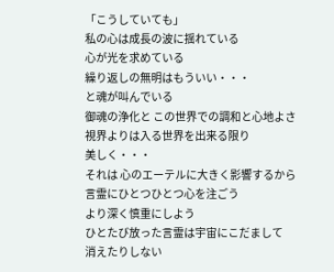「こうしていても」
私の心は成長の波に揺れている
心が光を求めている
繰り返しの無明はもういい・・・
と魂が叫んでいる
御魂の浄化と この世界での調和と心地よさ
視界よりは入る世界を出来る限り
美しく・・・
それは 心のエーテルに大きく影響するから
言霊にひとつひとつ心を注ごう
より深く慎重にしよう
ひとたび放った言霊は宇宙にこだまして
消えたりしない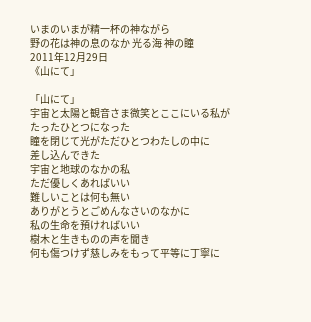いまのいまが精一杯の神ながら
野の花は神の息のなか 光る海 神の瞳
2011年12月29日
《山にて」

「山にて」
宇宙と太陽と観音さま微笑とここにいる私が
たったひとつになった
瞳を閉じて光がただひとつわたしの中に
差し込んできた
宇宙と地球のなかの私
ただ優しくあればいい
難しいことは何も無い
ありがとうとごめんなさいのなかに
私の生命を預ければいい
樹木と生きものの声を聞き
何も傷つけず慈しみをもって平等に丁寧に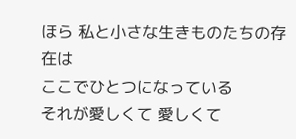ほら 私と小さな生きものたちの存在は
ここでひとつになっている
それが愛しくて 愛しくて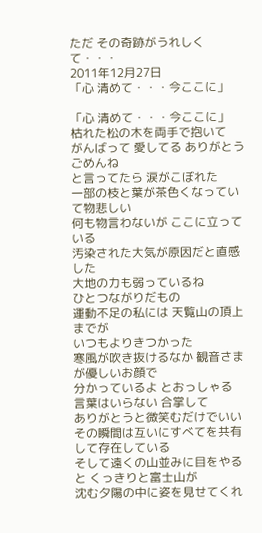ただ その奇跡がうれしくて・・・
2011年12月27日
「心 清めて・・・今ここに」

「心 清めて・・・今ここに」
枯れた松の木を両手で抱いて
がんばって 愛してる ありがとう ごめんね
と言ってたら 涙がこぼれた
一部の枝と葉が茶色くなっていて物悲しい
何も物言わないが ここに立っている
汚染された大気が原因だと直感した
大地の力も弱っているね
ひとつながりだもの
運動不足の私には 天覧山の頂上までが
いつもよりきつかった
寒風が吹き抜けるなか 観音さまが優しいお顔で
分かっているよ とおっしゃる
言葉はいらない 合掌して
ありがとうと微笑むだけでいい
その瞬間は互いにすべてを共有して存在している
そして遠くの山並みに目をやると くっきりと富士山が
沈む夕陽の中に姿を見せてくれ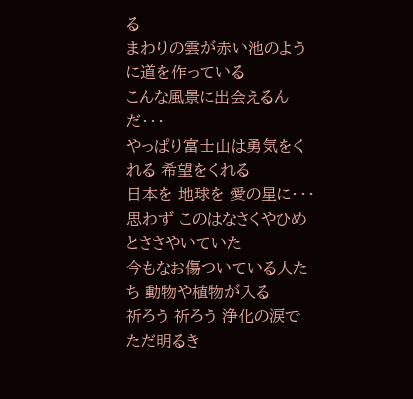る
まわりの雲が赤い池のように道を作っている
こんな風景に出会えるんだ・・・
やっぱり富士山は勇気をくれる 希望をくれる
日本を 地球を 愛の星に・・・
思わず このはなさくやひめ とささやいていた
今もなお傷ついている人たち 動物や植物が入る
祈ろう 祈ろう 浄化の涙で ただ明るき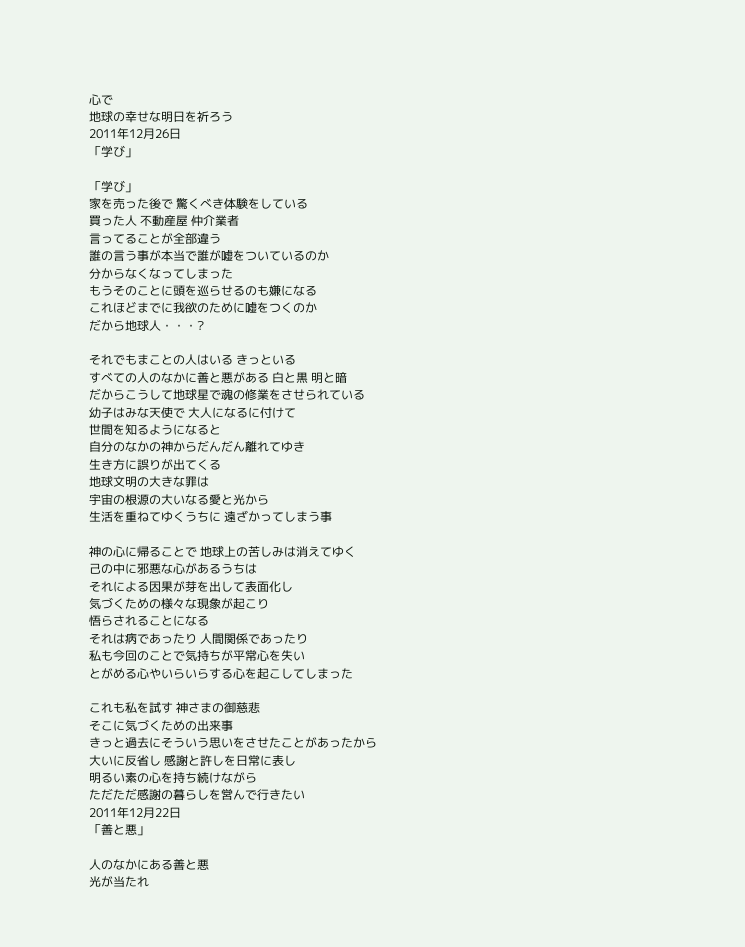心で
地球の幸せな明日を祈ろう
2011年12月26日
「学び」

「学び」
家を売った後で 驚くべき体験をしている
買った人 不動産屋 仲介業者
言ってることが全部違う
誰の言う事が本当で誰が嘘をついているのか
分からなくなってしまった
もうそのことに頭を巡らせるのも嫌になる
これほどまでに我欲のために嘘をつくのか
だから地球人・・・?

それでもまことの人はいる きっといる
すべての人のなかに善と悪がある 白と黒 明と暗
だからこうして地球星で魂の修業をさせられている
幼子はみな天使で 大人になるに付けて
世間を知るようになると
自分のなかの神からだんだん離れてゆき
生き方に誤りが出てくる
地球文明の大きな罪は
宇宙の根源の大いなる愛と光から
生活を重ねてゆくうちに 遠ざかってしまう事

神の心に帰ることで 地球上の苦しみは消えてゆく
己の中に邪悪な心があるうちは
それによる因果が芽を出して表面化し
気づくための様々な現象が起こり
悟らされることになる
それは病であったり 人間関係であったり
私も今回のことで気持ちが平常心を失い
とがめる心やいらいらする心を起こしてしまった

これも私を試す 神さまの御慈悲
そこに気づくための出来事
きっと過去にそういう思いをさせたことがあったから
大いに反省し 感謝と許しを日常に表し
明るい素の心を持ち続けながら
ただただ感謝の暮らしを営んで行きたい
2011年12月22日
「善と悪」

人のなかにある善と悪
光が当たれ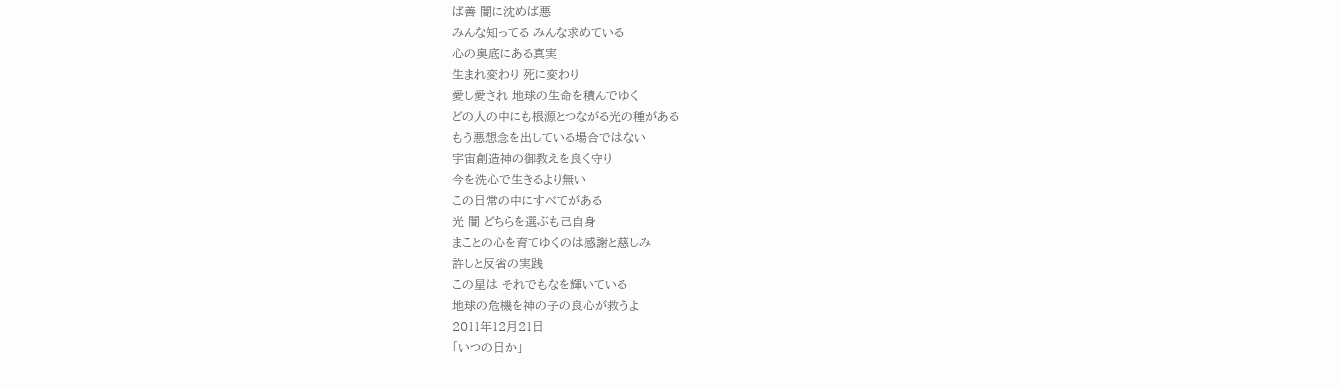ば善 闇に沈めば悪
みんな知ってる みんな求めている
心の奥底にある真実
生まれ変わり 死に変わり
愛し愛され 地球の生命を積んでゆく
どの人の中にも根源とつながる光の種がある
もう悪想念を出している場合ではない
宇宙創造神の御教えを良く守り
今を洗心で生きるより無い
この日常の中にすべてがある
光 闇 どちらを選ぶも己自身
まことの心を育てゆくのは感謝と慈しみ
許しと反省の実践
この星は それでもなを輝いている
地球の危機を神の子の良心が救うよ
2011年12月21日
「いつの日か」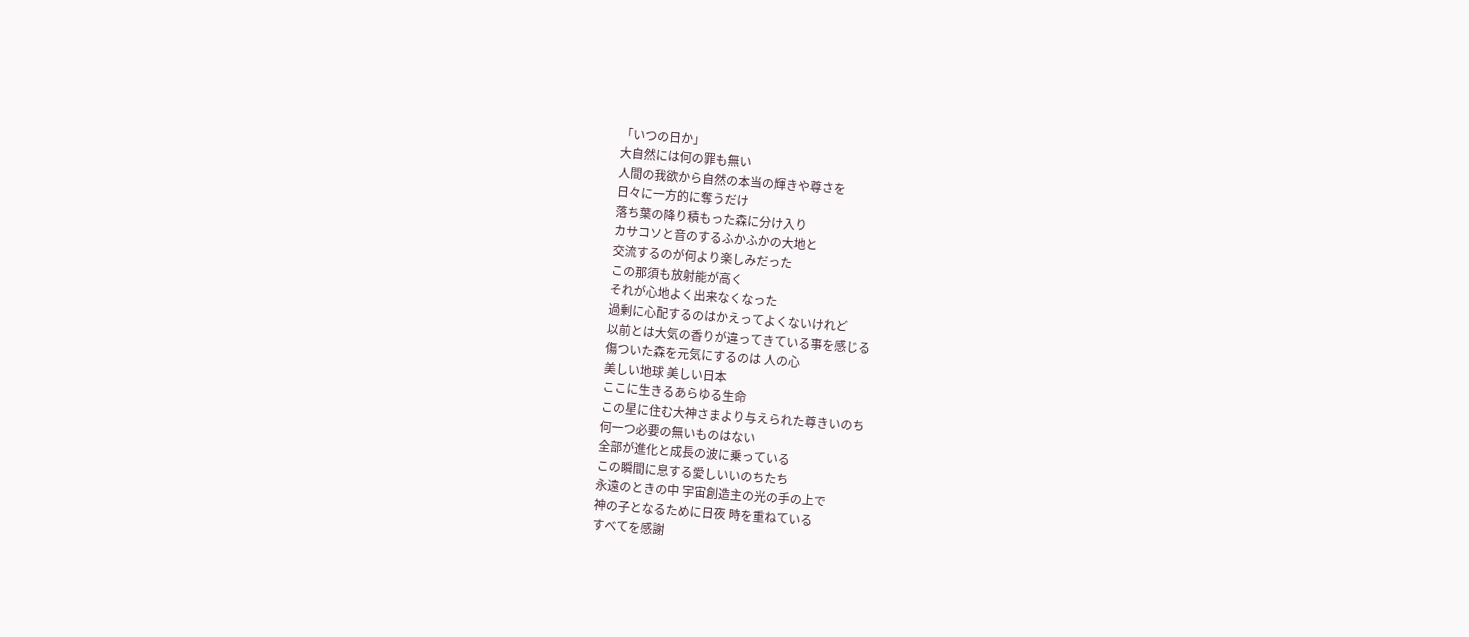「いつの日か」
大自然には何の罪も無い
人間の我欲から自然の本当の輝きや尊さを
日々に一方的に奪うだけ
落ち葉の降り積もった森に分け入り
カサコソと音のするふかふかの大地と
交流するのが何より楽しみだった
この那須も放射能が高く
それが心地よく出来なくなった
過剰に心配するのはかえってよくないけれど
以前とは大気の香りが違ってきている事を感じる
傷ついた森を元気にするのは 人の心
美しい地球 美しい日本
ここに生きるあらゆる生命
この星に住む大神さまより与えられた尊きいのち
何一つ必要の無いものはない
全部が進化と成長の波に乗っている
この瞬間に息する愛しいいのちたち
永遠のときの中 宇宙創造主の光の手の上で
神の子となるために日夜 時を重ねている
すべてを感謝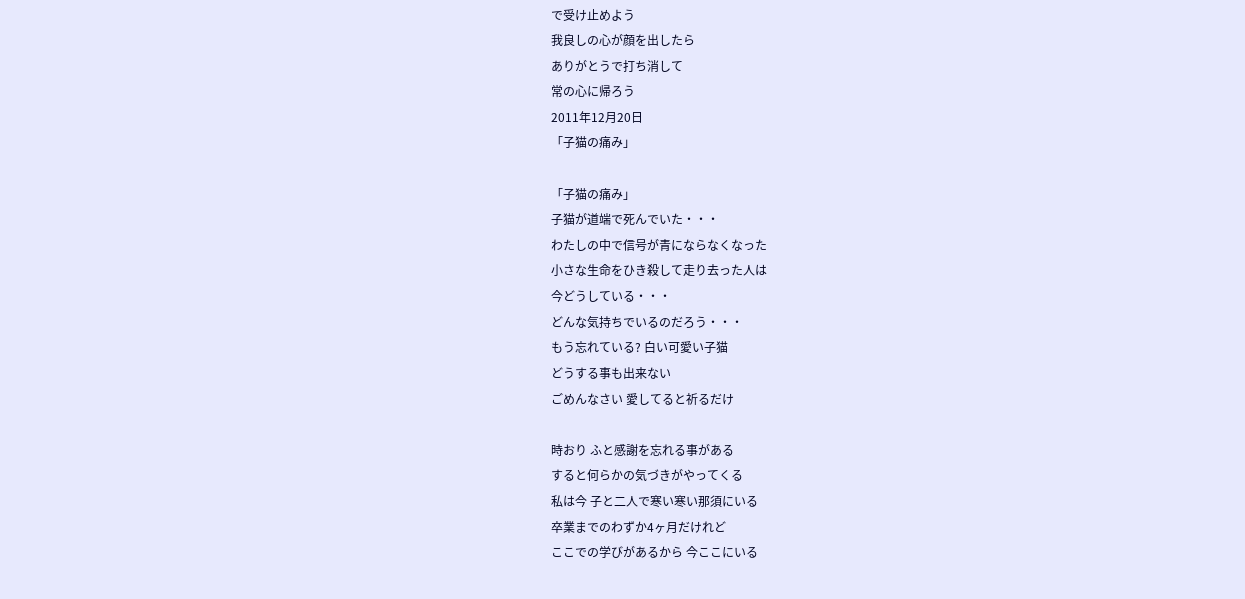で受け止めよう
我良しの心が顔を出したら
ありがとうで打ち消して
常の心に帰ろう
2011年12月20日
「子猫の痛み」

「子猫の痛み」
子猫が道端で死んでいた・・・
わたしの中で信号が青にならなくなった
小さな生命をひき殺して走り去った人は
今どうしている・・・
どんな気持ちでいるのだろう・・・
もう忘れている? 白い可愛い子猫
どうする事も出来ない
ごめんなさい 愛してると祈るだけ

時おり ふと感謝を忘れる事がある
すると何らかの気づきがやってくる
私は今 子と二人で寒い寒い那須にいる
卒業までのわずか4ヶ月だけれど
ここでの学びがあるから 今ここにいる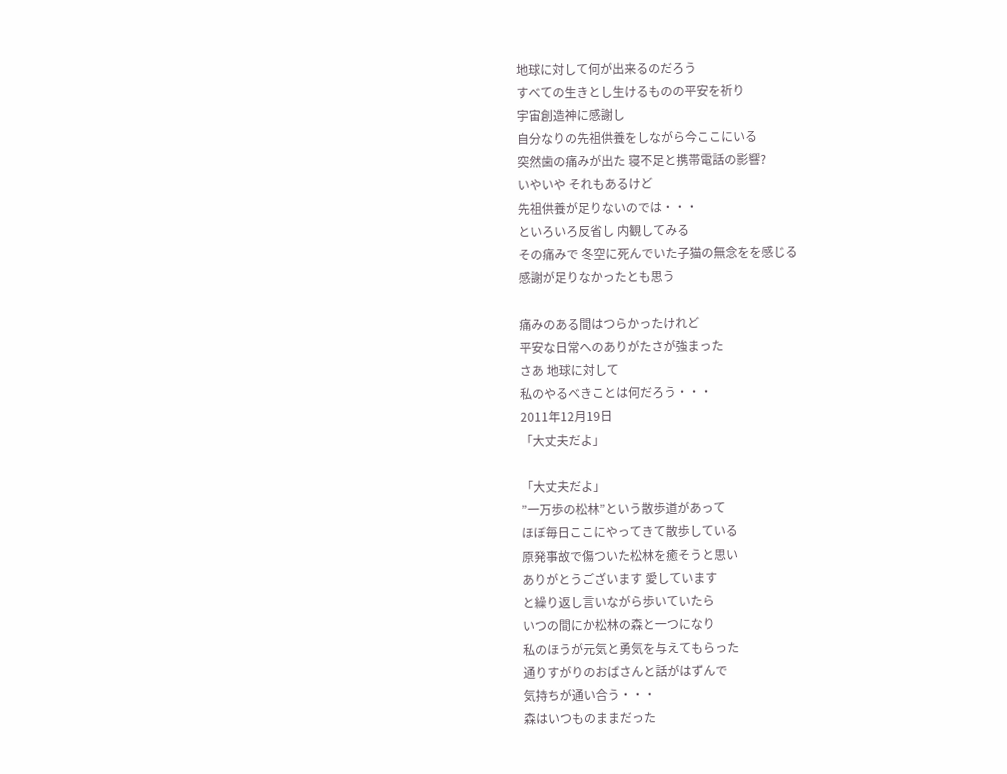地球に対して何が出来るのだろう
すべての生きとし生けるものの平安を祈り
宇宙創造神に感謝し
自分なりの先祖供養をしながら今ここにいる
突然歯の痛みが出た 寝不足と携帯電話の影響?
いやいや それもあるけど
先祖供養が足りないのでは・・・
といろいろ反省し 内観してみる
その痛みで 冬空に死んでいた子猫の無念をを感じる
感謝が足りなかったとも思う

痛みのある間はつらかったけれど
平安な日常へのありがたさが強まった
さあ 地球に対して
私のやるべきことは何だろう・・・
2011年12月19日
「大丈夫だよ」

「大丈夫だよ」
”一万歩の松林”という散歩道があって
ほぼ毎日ここにやってきて散歩している
原発事故で傷ついた松林を癒そうと思い
ありがとうございます 愛しています
と繰り返し言いながら歩いていたら
いつの間にか松林の森と一つになり
私のほうが元気と勇気を与えてもらった
通りすがりのおばさんと話がはずんで
気持ちが通い合う・・・
森はいつものままだった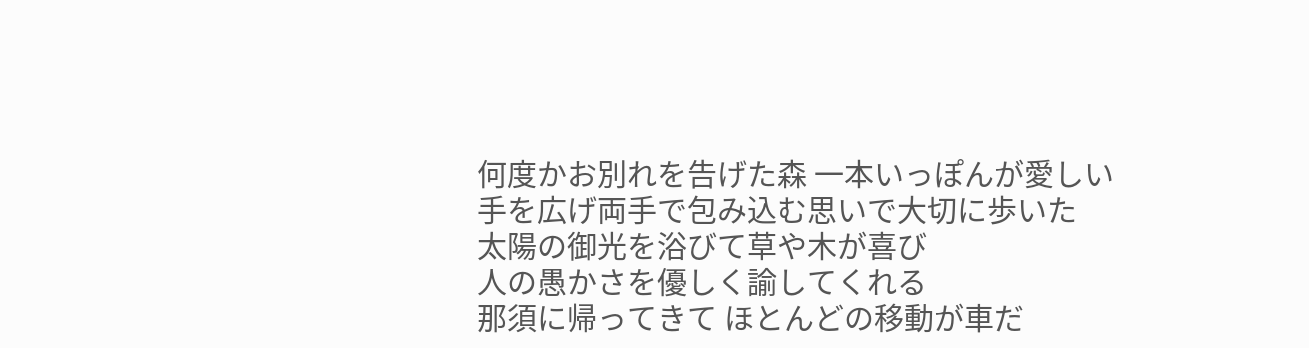何度かお別れを告げた森 一本いっぽんが愛しい
手を広げ両手で包み込む思いで大切に歩いた
太陽の御光を浴びて草や木が喜び
人の愚かさを優しく諭してくれる
那須に帰ってきて ほとんどの移動が車だ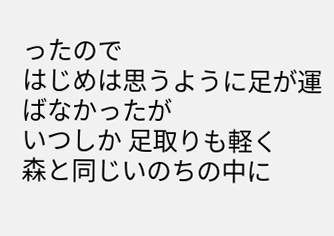ったので
はじめは思うように足が運ばなかったが
いつしか 足取りも軽く
森と同じいのちの中に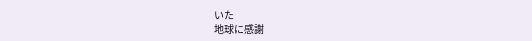いた
地球に感謝